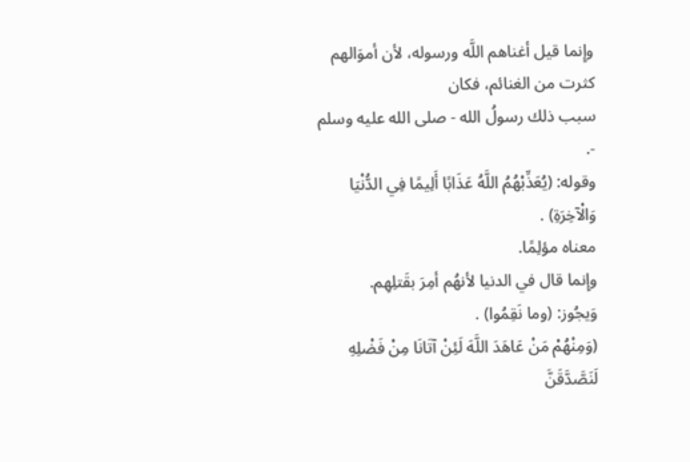وإِنما قيل أغناهم اللَّه ورسوله، لأن أموَالهم كثرت من الغنائم، فكان
سبب ذلك رسولُ الله - صلى الله عليه وسلم -.
وقوله: (يُعَذِّبْهُمُ اللَّهُ عَذَابًا أَلِيمًا فِي الدُّنْيَا وَالْآخِرَةِ) .
معناه مؤلِمًا.
وإِنما قال في الدنيا لأنهُم أمِرَ بقَتلِهِم.
وَيجُوز: (وما نَقِمُوا) .
(وَمِنْهُمْ مَنْ عَاهَدَ اللَّهَ لَئِنْ آتَانَا مِنْ فَضْلِهِ لَنَصَّدَّقَنَّ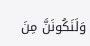وَلَنَكُونَنَّ مِنَ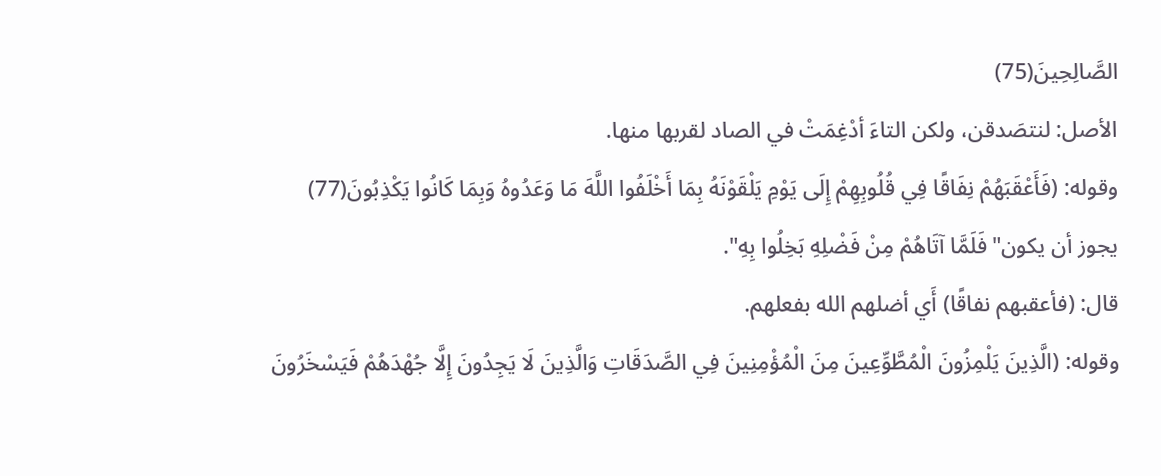الصَّالِحِينَ(75)
الأصل: لنتصَدقن، ولكن التاءَ أدْغِمَتْ في الصاد لقربها منها.
وقوله: (فَأَعْقَبَهُمْ نِفَاقًا فِي قُلُوبِهِمْ إِلَى يَوْمِ يَلْقَوْنَهُ بِمَا أَخْلَفُوا اللَّهَ مَا وَعَدُوهُ وَبِمَا كَانُوا يَكْذِبُونَ(77)
يجوز أن يكون"فَلَمَّا آتَاهُمْ مِنْ فَضْلِهِ بَخِلُوا بِهِ".
قال: (فأعقبهم نفاقًا) أَي أضلهم الله بفعلهم.
وقوله: (الَّذِينَ يَلْمِزُونَ الْمُطَّوِّعِينَ مِنَ الْمُؤْمِنِينَ فِي الصَّدَقَاتِ وَالَّذِينَ لَا يَجِدُونَ إِلَّا جُهْدَهُمْ فَيَسْخَرُونَ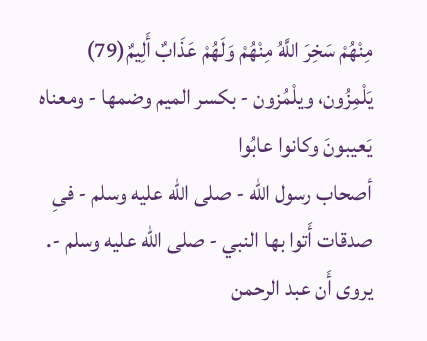مِنْهُمْ سَخِرَ اللَّهُ مِنْهُمْ وَلَهُمْ عَذَابٌ أَلِيمٌ(79)
يَلْمِزُون، ويلْمُزون - بكسر الميم وضمها - ومعناه يَعيبونَ وكانوا عابُوا
أصحاب رسول الله - صلى الله عليه وسلم - فىِ صدقات أَتوا بها النبي - صلى الله عليه وسلم -.
يروى أَن عبد الرحمن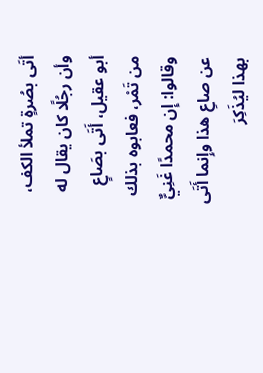أتَى بصُرةٍ تملأ الكف، وأن رجُلًا كان يقال له
أبو عقيل، أَتَى بصَاعٍ من تَمْر، فعابوه بذلك وقالوا: إِن محمدًا غَنِيٌّ عن صاعِ هذا وإِنما أَتَى بهذا ليُذَكِرَ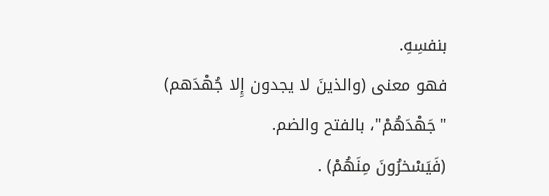بنفسِهِ.
فهو معنى (والذينَ لا يجدون إِلا جُهْدَهم) "جَهْدَهُمْ"، بالفتح والضم.
(فَيَسْخرُونَ مِنَهُمْ) .